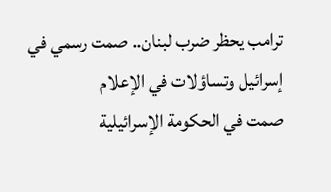ترامب يحظر ضرب لبنان.. صمت رسمي في إسرائيل وتساؤلات في الإعلام
صمت في الحكومة الإسرائيلية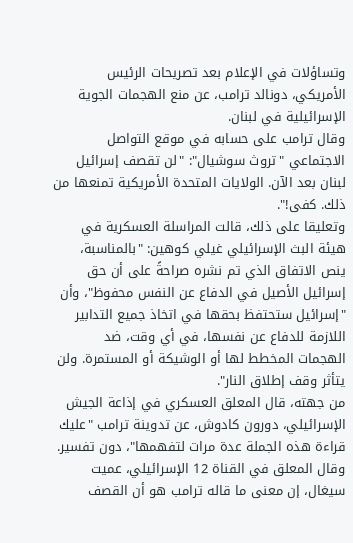وتساؤلات في الإعلام بعد تصريحات الرئيس الأمريكي، دونالد ترامب، عن منع الهجمات الجوية الإسرائيلية في لبنان.
وقال ترامب على حسابه في موقع التواصل الاجتماعي "تروث سوشيال": "لن تقصف إسرائيل لبنان بعد الآن. الولايات المتحدة الأمريكية تمنعها من ذلك. كفى!".
وتعليقا على ذلك، قالت المراسلة العسكرية في هيئة البث الإسرائيلي غيلي كوهين: "بالمناسبة، ينص الاتفاق الذي تم نشره صراحةً على أن حق إسرائيل الأصيل في الدفاع عن النفس محفوظ"، وأن "إسرائيل ستحتفظ بحقها في اتخاذ جميع التدابير اللازمة للدفاع عن نفسها، في أي وقت، ضد الهجمات المخطط لها أو الوشيكة أو المستمرة. ولن يتأثر وقف إطلاق النار".
من جهته، قال المعلق العسكري في إذاعة الجيش الإسرائيلي، دورون كادوش، عن تدوينة ترامب "عليك قراءة هذه الجملة عدة مرات لتفهمها"، دون تفسير.
وقال المعلق في القناة 12 الإسرائيلي، عميت سيغال، إن معنى ما قاله ترامب هو أن القصف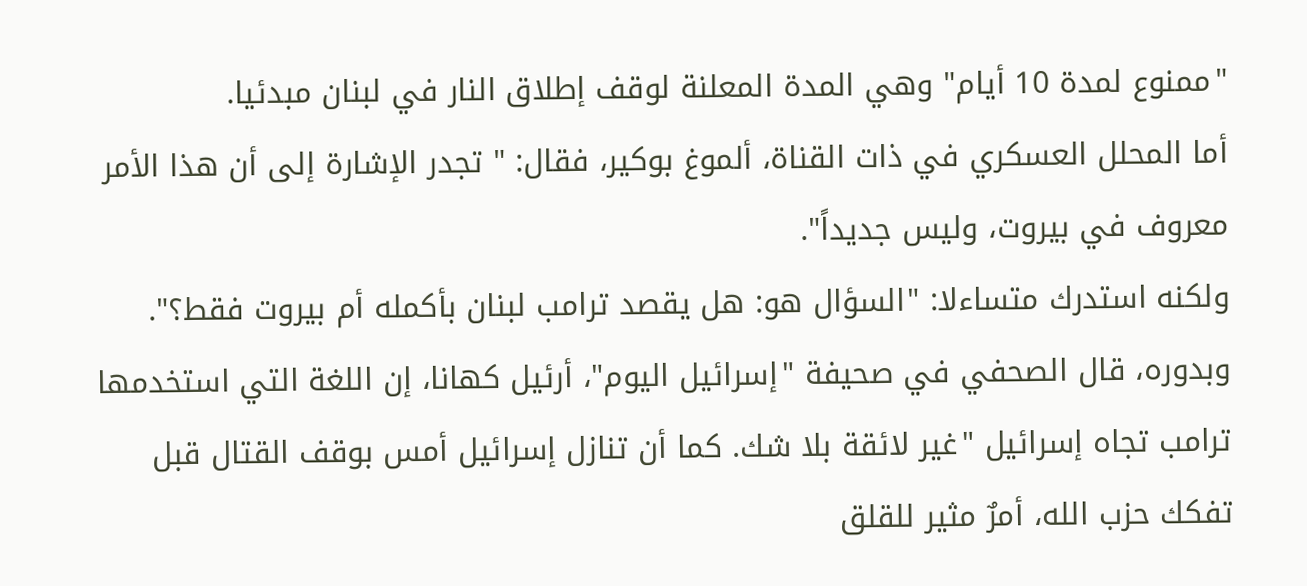"ممنوع لمدة 10 أيام" وهي المدة المعلنة لوقف إطلاق النار في لبنان مبدئيا.
أما المحلل العسكري في ذات القناة، ألموغ بوكير، فقال: " تجدر الإشارة إلى أن هذا الأمر معروف في بيروت، وليس جديداً".
ولكنه استدرك متساءلا: "السؤال هو: هل يقصد ترامب لبنان بأكمله أم بيروت فقط؟".
وبدوره، قال الصحفي في صحيفة "إسرائيل اليوم"، أرئيل كهانا، إن اللغة التي استخدمها ترامب تجاه إسرائيل "غير لائقة بلا شك. كما أن تنازل إسرائيل أمس بوقف القتال قبل تفكك حزب الله، أمرٌ مثير للقلق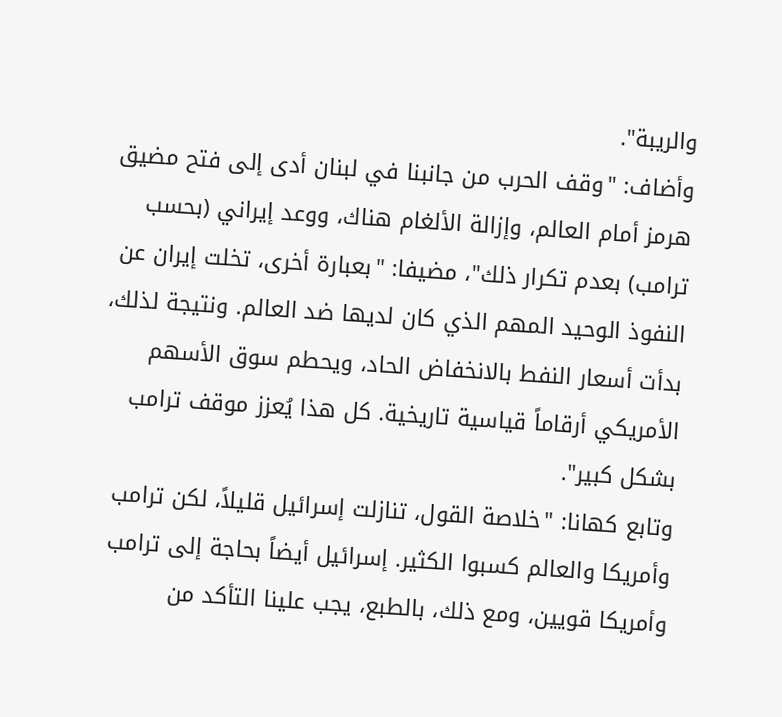والريبة".
وأضاف: "وقف الحرب من جانبنا في لبنان أدى إلى فتح مضيق هرمز أمام العالم، وإزالة الألغام هناك، ووعد إيراني (بحسب ترامب) بعدم تكرار ذلك"، مضيفا: "بعبارة أخرى، تخلت إيران عن النفوذ الوحيد المهم الذي كان لديها ضد العالم. ونتيجة لذلك، بدأت أسعار النفط بالانخفاض الحاد، ويحطم سوق الأسهم الأمريكي أرقاماً قياسية تاريخية. كل هذا يُعزز موقف ترامب بشكل كبير".
وتابع كهانا: "خلاصة القول، تنازلت إسرائيل قليلاً، لكن ترامب وأمريكا والعالم كسبوا الكثير. إسرائيل أيضاً بحاجة إلى ترامب وأمريكا قويين، ومع ذلك، بالطبع، يجب علينا التأكد من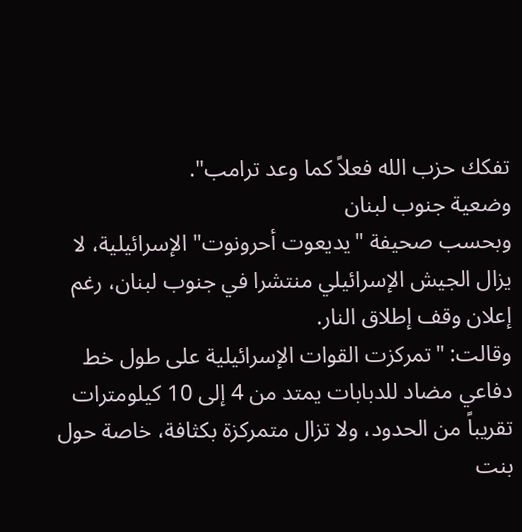تفكك حزب الله فعلاً كما وعد ترامب".
وضعية جنوب لبنان
وبحسب صحيفة "يديعوت أحرونوت" الإسرائيلية، لا يزال الجيش الإسرائيلي منتشرا في جنوب لبنان، رغم إعلان وقف إطلاق النار.
وقالت: "تمركزت القوات الإسرائيلية على طول خط دفاعي مضاد للدبابات يمتد من 4 إلى 10 كيلومترات تقريباً من الحدود، ولا تزال متمركزة بكثافة، خاصة حول بنت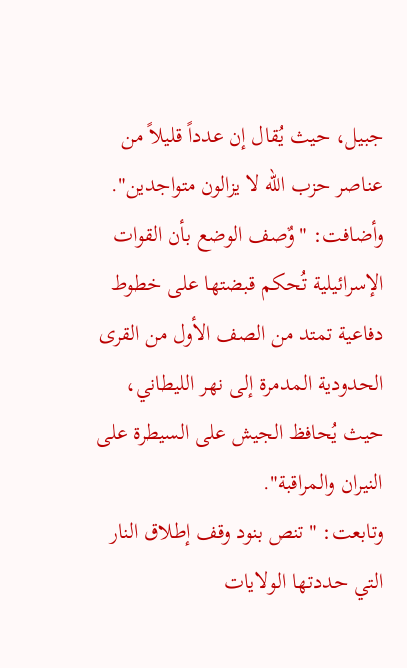جبيل، حيث يُقال إن عدداً قليلاً من عناصر حزب الله لا يزالون متواجدين".
وأضافت: "وٌصف الوضع بأن القوات الإسرائيلية تُحكم قبضتها على خطوط دفاعية تمتد من الصف الأول من القرى الحدودية المدمرة إلى نهر الليطاني، حيث يُحافظ الجيش على السيطرة على النيران والمراقبة".
وتابعت: "تنص بنود وقف إطلاق النار التي حددتها الولايات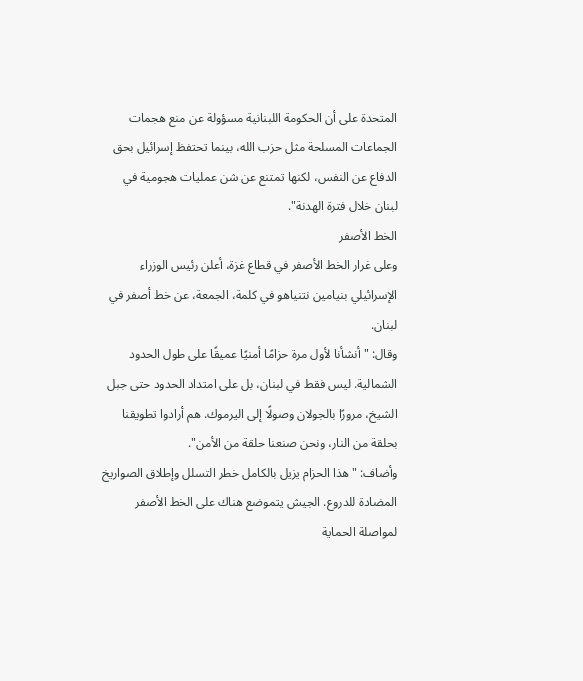المتحدة على أن الحكومة اللبنانية مسؤولة عن منع هجمات الجماعات المسلحة مثل حزب الله، بينما تحتفظ إسرائيل بحق الدفاع عن النفس، لكنها تمتنع عن شن عمليات هجومية في لبنان خلال فترة الهدنة".
الخط الأصفر
وعلى غرار الخط الأصفر في قطاع غزة، أعلن رئيس الوزراء الإسرائيلي بنيامين نتنياهو في كلمة، الجمعة، عن خط أصفر في لبنان.
وقال: " أنشأنا لأول مرة حزامًا أمنيًا عميقًا على طول الحدود الشمالية. ليس فقط في لبنان، بل على امتداد الحدود حتى جبل الشيخ، مرورًا بالجولان وصولًا إلى اليرموك. هم أرادوا تطويقنا بحلقة من النار، ونحن صنعنا حلقة من الأمن".
وأضاف: "هذا الحزام يزيل بالكامل خطر التسلل وإطلاق الصواريخ المضادة للدروع. الجيش يتموضع هناك على الخط الأصفر لمواصلة الحماية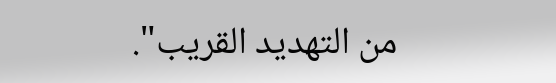من التهديد القريب".